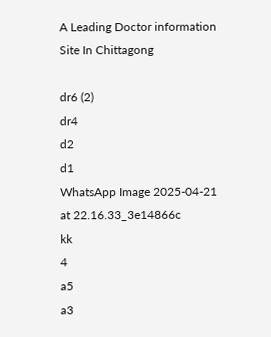A Leading Doctor information Site In Chittagong

dr6 (2)
dr4
d2
d1
WhatsApp Image 2025-04-21 at 22.16.33_3e14866c
kk
4
a5
a3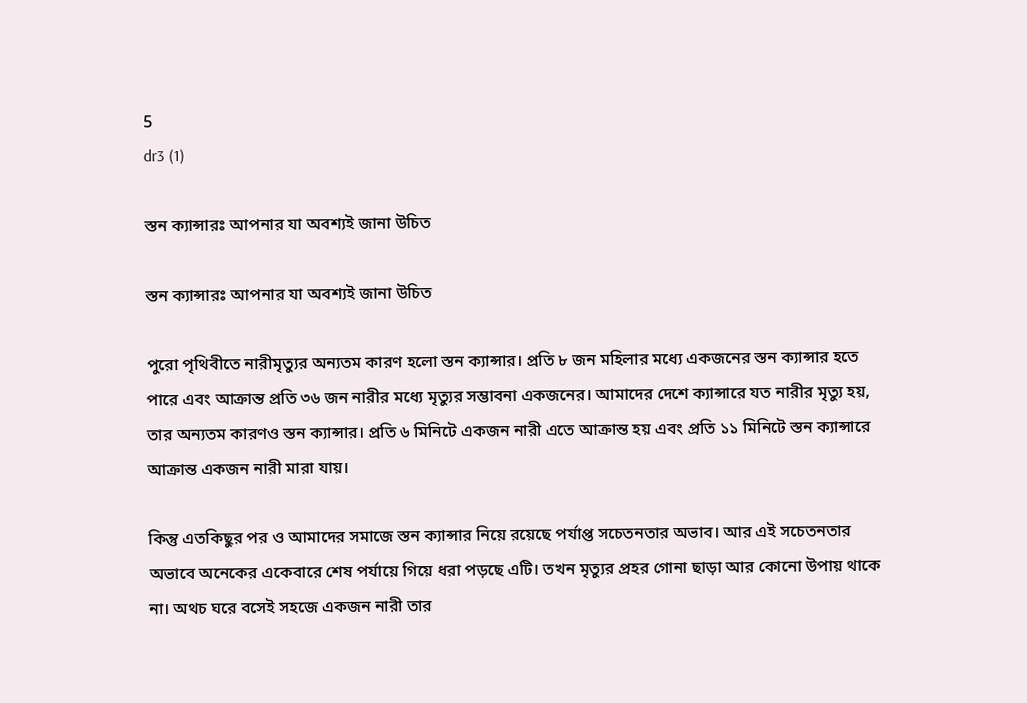5
dr3 (1)

স্তন ক্যান্সারঃ আপনার যা অবশ্যই জানা উচিত

স্তন ক্যান্সারঃ আপনার যা অবশ্যই জানা উচিত

পুরো পৃথিবীতে নারীমৃত্যুর অন্যতম কারণ হলো স্তন ক্যান্সার। প্রতি ৮ জন মহিলার মধ্যে একজনের স্তন ক্যান্সার হতে পারে এবং আক্রান্ত প্রতি ৩৬ জন নারীর মধ্যে মৃত্যুর সম্ভাবনা একজনের। আমাদের দেশে ক্যান্সারে যত নারীর মৃত্যু হয়, তার অন্যতম কারণও স্তন ক্যান্সার। প্রতি ৬ মিনিটে একজন নারী এতে আক্রান্ত হয় এবং প্রতি ১১ মিনিটে স্তন ক্যান্সারে আক্রান্ত একজন নারী মারা যায়।

কিন্তু এতকিছুর পর ও আমাদের সমাজে স্তন ক্যান্সার নিয়ে রয়েছে পর্যাপ্ত সচেতনতার অভাব। আর এই সচেতনতার অভাবে অনেকের একেবারে শেষ পর্যায়ে গিয়ে ধরা পড়ছে এটি। তখন মৃত্যুর প্রহর গোনা ছাড়া আর কোনো উপায় থাকে না। অথচ ঘরে বসেই সহজে একজন নারী তার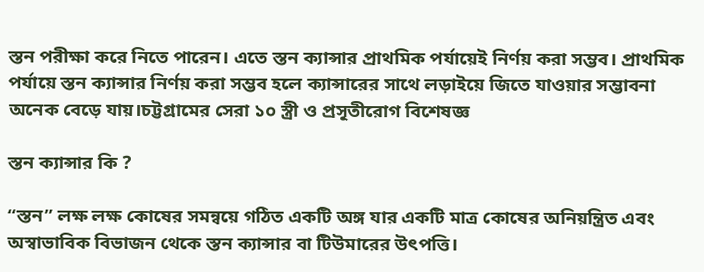স্তন পরীক্ষা করে নিতে পারেন। এতে স্তন ক্যান্সার প্রাথমিক পর্যায়েই নির্ণয় করা সম্ভব। প্রাথমিক পর্যায়ে স্তন ক্যান্সার নির্ণয় করা সম্ভব হলে ক্যান্সারের সাথে লড়াইয়ে জিতে যাওয়ার সম্ভাবনা অনেক বেড়ে যায়।চট্টগ্রামের সেরা ১০ স্ত্রী ও প্রসূতীরোগ বিশেষজ্ঞ

স্তন ক্যান্সার কি ?

“স্তন” লক্ষ লক্ষ কোষের সমন্বয়ে গঠিত একটি অঙ্গ যার একটি মাত্র কোষের অনিয়ন্ত্রিত এবং অস্বাভাবিক বিভাজন থেকে স্তন ক্যান্সার বা টিউমারের উৎপত্তি।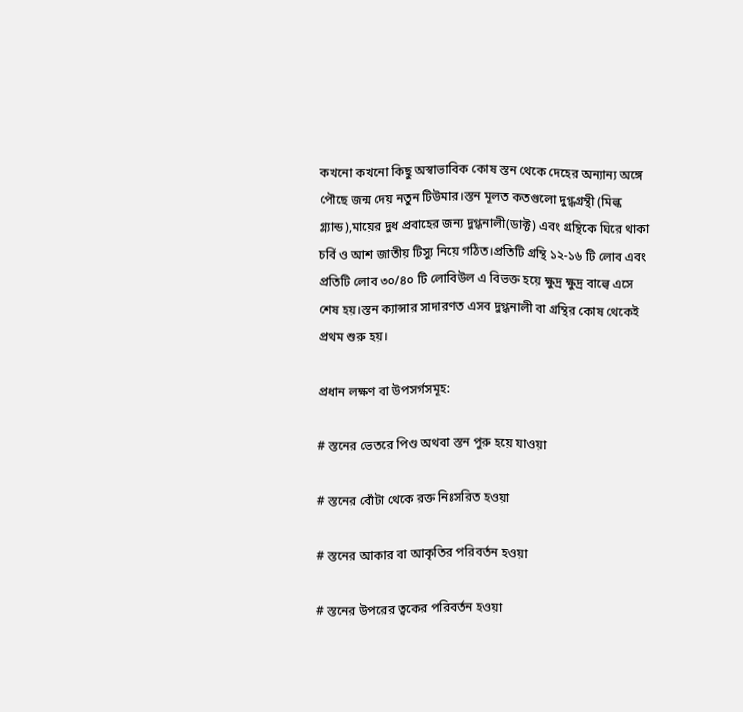কখনো কখনো কিছু অস্বাভাবিক কোষ স্তন থেকে দেহের অন্যান্য অঙ্গে পৌছে জন্ম দেয় নতুন টিউমার।স্তন মূলত কতগুলো দুগ্ধগ্রন্থী (মিল্ক গ্ল্যান্ড),মায়ের দুধ প্রবাহের জন্য দুগ্ধনালী(ডাক্ট) এবং গ্রন্থিকে ঘিরে থাকা চর্বি ও আশ জাতীয় টিস্যু নিয়ে গঠিত।প্রতিটি গ্রন্থি ১২-১৬ টি লোব এবং প্রতিটি লোব ৩০/৪০ টি লোবিউল এ বিভক্ত হয়ে ক্ষুদ্র ক্ষুদ্র বাল্বে এসে শেষ হয়।স্তন ক্যান্সার সাদারণত এসব দুগ্ধনালী বা গ্রন্থির কোষ থেকেই প্রথম শুরু হয়।

প্রধান লক্ষণ বা উপসর্গসমূহ:

# স্তনের ভেতরে পিণ্ড অথবা স্তন পুরু হয়ে যাওয়া

# স্তনের বোঁটা থেকে রক্ত নিঃসরিত হওয়া

# স্তনের আকার বা আকৃতির পরিবর্তন হওয়া

# স্তনের উপরের ত্বকের পরিবর্তন হওয়া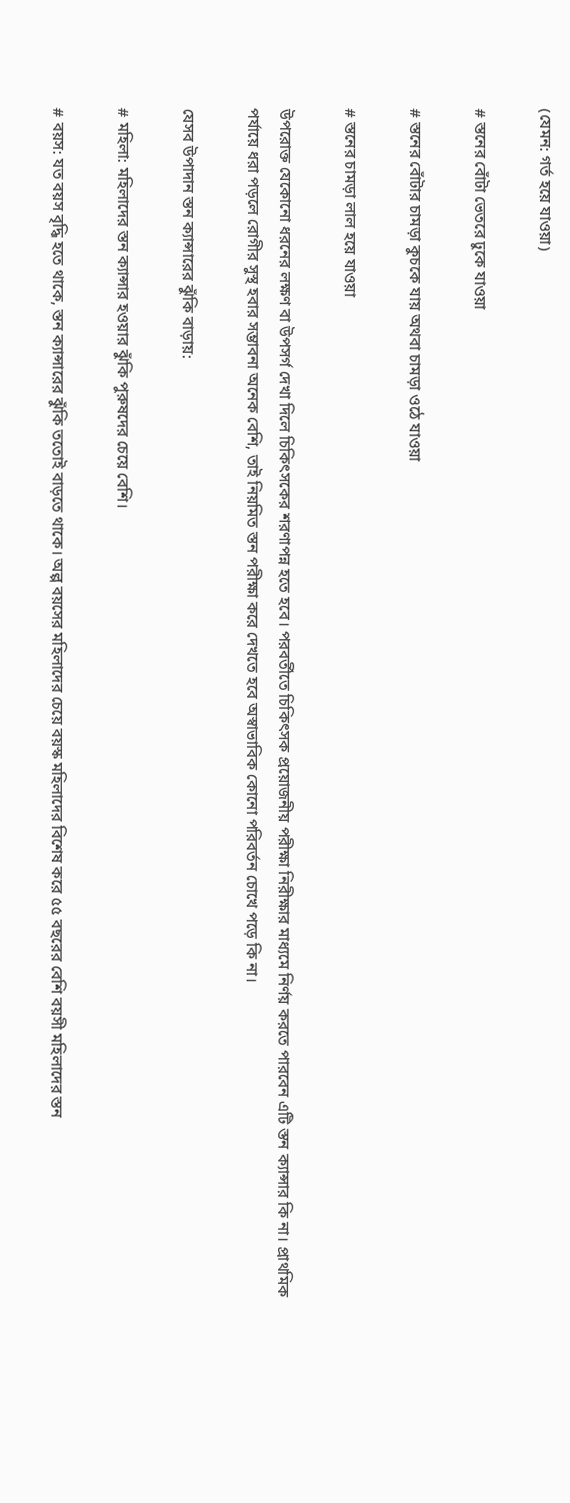(যেমন: গর্ত হয়ে যাওয়া)

# স্তনের বোঁটা ভেতরে ঢুকে যাওয়া

# স্তনের বোঁটার চামড়া কুচকে যায় অথবা চামড়া ওঠে যাওয়া

# স্তনের চামড়া লাল হয়ে যাওয়া

উপরোক্ত যেকোনো ধরনের লক্ষণ বা উপসর্গ দেখা দিলে চিকিৎসকের শরণাপন্ন হতে হবে। পরবর্তীতে চিকিৎসক প্রয়োজনীয় পরীক্ষা নিরীক্ষার মাধ্যমে নির্ণয় করতে পারবেন এটি স্তন ক্যান্সার কি না। প্রাথমিক পর্যায়ে ধরা পড়লে রোগীর সুস্থ হবার সম্ভাবনা অনেক বেশি, তাই নিয়মিত স্তন পরীক্ষা করে দেখতে হবে অস্বাভাবিক কোনো পরিবর্তন চোখে পড়ে কি না।

যেসব উপাদান স্তন ক্যান্সারের ঝুঁকি বাড়ায়:

# মহিলা: মহিলাদের স্তন ক্যান্সার হওয়ার ঝুঁকি পুরুষদের চেয়ে বেশি।

# বয়স: যত বয়স বৃদ্ধি হতে থাকে, স্তন ক্যান্সারের ঝুঁকি ততোই বাড়তে থাকে। অল্প বয়সের মহিলাদের চেয়ে বয়স্ক মহিলাদের বিশেষ করে ৫৫ বছরের বেশি বয়সী মহিলাদের স্তন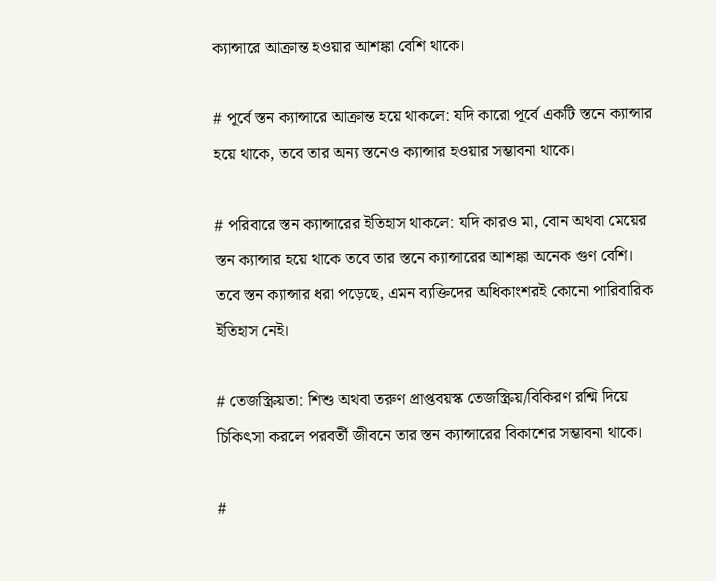ক্যান্সারে আক্রান্ত হওয়ার আশঙ্কা বেশি থাকে।

# পূর্বে স্তন ক্যান্সারে আক্রান্ত হয়ে থাকলে: যদি কারো পূর্বে একটি স্তনে ক্যান্সার হয়ে থাকে, তবে তার অন্য স্তনেও ক্যান্সার হওয়ার সম্ভাবনা থাকে।

# পরিবারে স্তন ক্যান্সারের ইতিহাস থাকলে: যদি কারও মা, বোন অথবা মেয়ের স্তন ক্যান্সার হয়ে থাকে তবে তার স্তনে ক্যান্সারের আশঙ্কা অনেক গুণ বেশি। তবে স্তন ক্যান্সার ধরা পড়েছে, এমন ব্যক্তিদের অধিকাংশরই কোনো পারিবারিক ইতিহাস নেই।

# তেজস্ক্রিয়তা: শিশু অথবা তরুণ প্রাপ্তবয়স্ক তেজস্ক্রিয়/বিকিরণ রশ্মি দিয়ে চিকিৎসা করলে পরবর্তী জীবনে তার স্তন ক্যান্সারের বিকাশের সম্ভাবনা থাকে।

#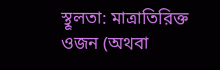স্থূলতা: মাত্রাতিরিক্ত ওজন (অথবা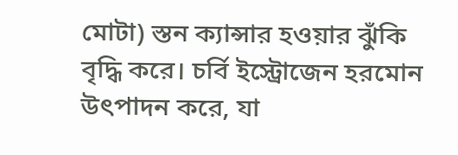মোটা) স্তন ক্যান্সার হওয়ার ঝুঁকি বৃদ্ধি করে। চর্বি ইস্ট্রোজেন হরমোন উৎপাদন করে, যা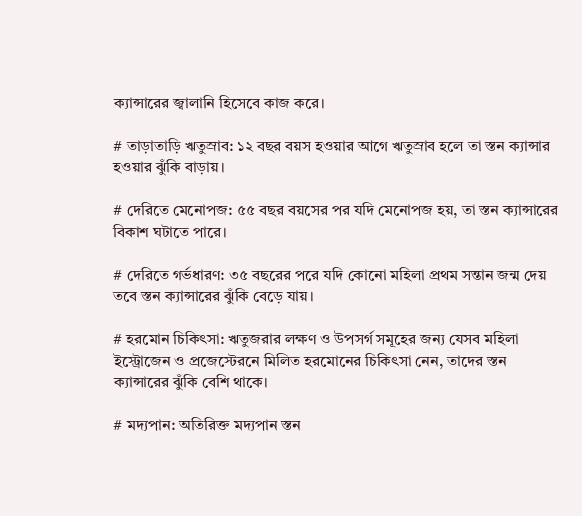ক্যান্সারের জ্বালানি হিসেবে কাজ করে।

# তাড়াতাড়ি ঋতুস্রাব: ১২ বছর বয়স হওয়ার আগে ঋতুস্রাব হলে তা স্তন ক্যান্সার হওয়ার ঝুঁকি বাড়ায়।

# দেরিতে মেনোপজ: ৫৫ বছর বয়সের পর যদি মেনোপজ হয়, তা স্তন ক্যান্সারের বিকাশ ঘটাতে পারে।

# দেরিতে গর্ভধারণ: ৩৫ বছরের পরে যদি কোনো মহিলা প্রথম সন্তান জন্ম দেয় তবে স্তন ক্যান্সারের ঝুঁকি বেড়ে যায়।

# হরমোন চিকিৎসা: ঋতুজরার লক্ষণ ও উপসর্গ সমূহের জন্য যেসব মহিলা ইস্ট্রোজেন ও প্রজেস্টেরনে মিলিত হরমোনের চিকিৎসা নেন, তাদের স্তন ক্যান্সারের ঝুঁকি বেশি থাকে।

# মদ্যপান: অতিরিক্ত মদ্যপান স্তন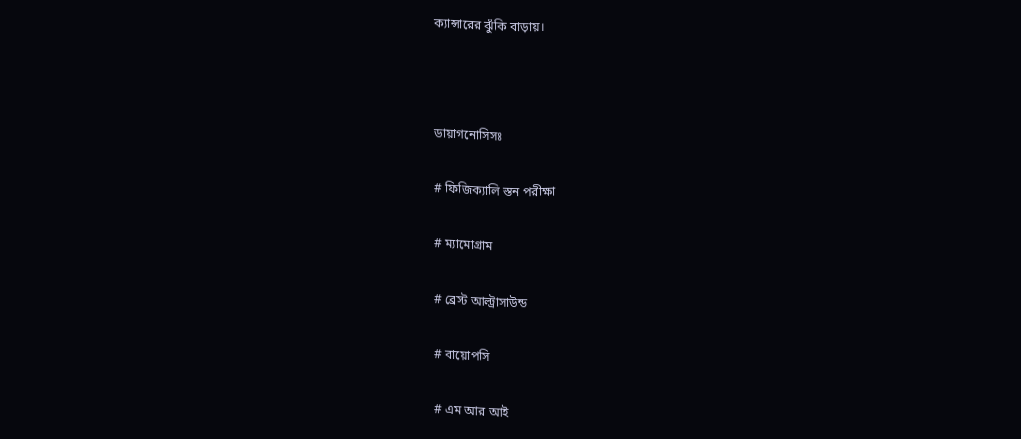ক্যান্সারের ঝুঁকি বাড়ায়।



ডায়াগনোসিসঃ

# ফিজিক্যালি স্তন পরীক্ষা

# ম্যামোগ্রাম

# ব্রেস্ট আল্ট্রাসাউন্ড

# বায়োপসি

# এম আর আই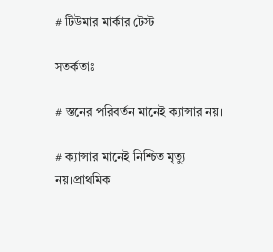# টিউমার মার্কার টেস্ট

সতর্কতাঃ

# স্তনের পরিবর্তন মানেই ক্যান্সার নয়।

# ক্যান্সার মানেই নিশ্চিত মৃত্যু নয়।প্রাথমিক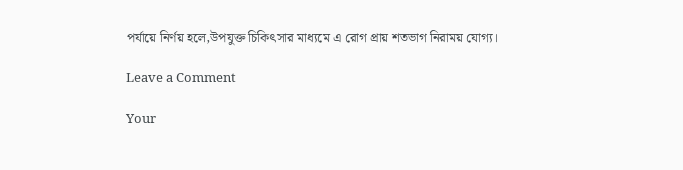পর্যায়ে নির্ণয় হলে,উপযুক্ত চিকিৎসার মাধ্যমে এ রোগ প্রায় শতভাগ নিরাময় যোগ্য।

Leave a Comment

Your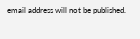email address will not be published.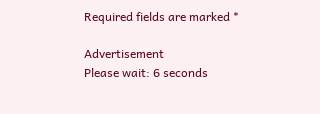Required fields are marked *

Advertisement
Please wait: 6 seconds